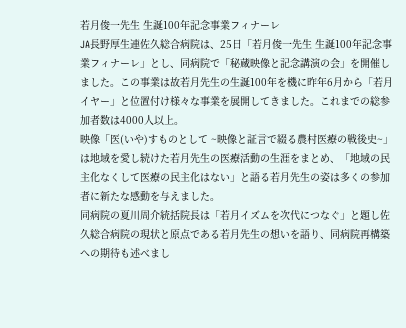若月俊一先生 生誕100年記念事業フィナーレ
JA長野厚生連佐久総合病院は、25日「若月俊一先生 生誕100年記念事業フィナーレ」とし、同病院で「秘蔵映像と記念講演の会」を開催しました。この事業は故若月先生の生誕100年を機に昨年6月から「若月イヤー」と位置付け様々な事業を展開してきました。これまでの総参加者数は4000人以上。
映像「医(いや)すものとして ~映像と証言で綴る農村医療の戦後史~」は地域を愛し続けた若月先生の医療活動の生涯をまとめ、「地域の民主化なくして医療の民主化はない」と語る若月先生の姿は多くの参加者に新たな感動を与えました。
同病院の夏川周介統括院長は「若月イズムを次代につなぐ」と題し佐久総合病院の現状と原点である若月先生の想いを語り、同病院再構築への期待も述べまし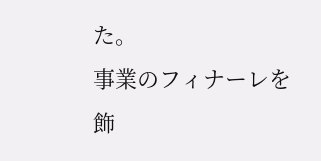た。
事業のフィナーレを飾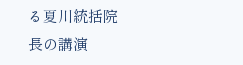る夏川統括院長の講演